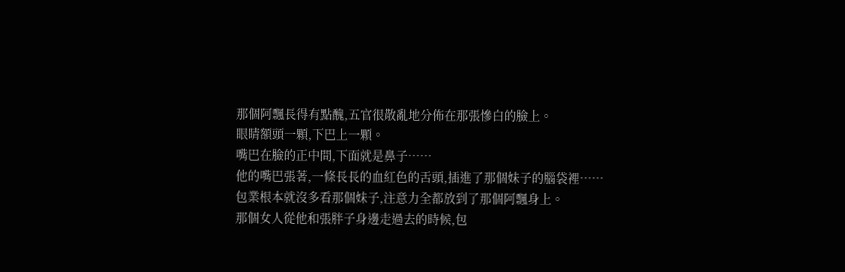那個阿飄長得有點醜,五官很散亂地分佈在那張慘白的臉上。
眼睛額頭一顆,下巴上一顆。
嘴巴在臉的正中間,下面就是鼻子……
他的嘴巴張著,一條長長的血紅色的舌頭,插進了那個妹子的腦袋裡……
包業根本就沒多看那個妹子,注意力全都放到了那個阿飄身上。
那個女人從他和張胖子身邊走過去的時候,包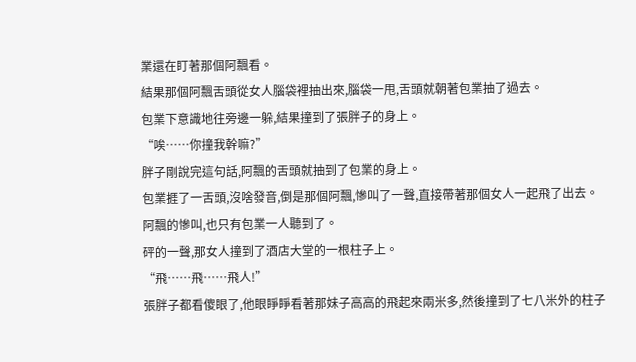業還在盯著那個阿飄看。
結果那個阿飄舌頭從女人腦袋裡抽出來,腦袋一甩,舌頭就朝著包業抽了過去。
包業下意識地往旁邊一躲,結果撞到了張胖子的身上。
“唉……你撞我幹嘛?”
胖子剛說完這句話,阿飄的舌頭就抽到了包業的身上。
包業捱了一舌頭,沒啥發音,倒是那個阿飄,慘叫了一聲,直接帶著那個女人一起飛了出去。
阿飄的慘叫,也只有包業一人聽到了。
砰的一聲,那女人撞到了酒店大堂的一根柱子上。
“飛……飛……飛人!”
張胖子都看傻眼了,他眼睜睜看著那妹子高高的飛起來兩米多,然後撞到了七八米外的柱子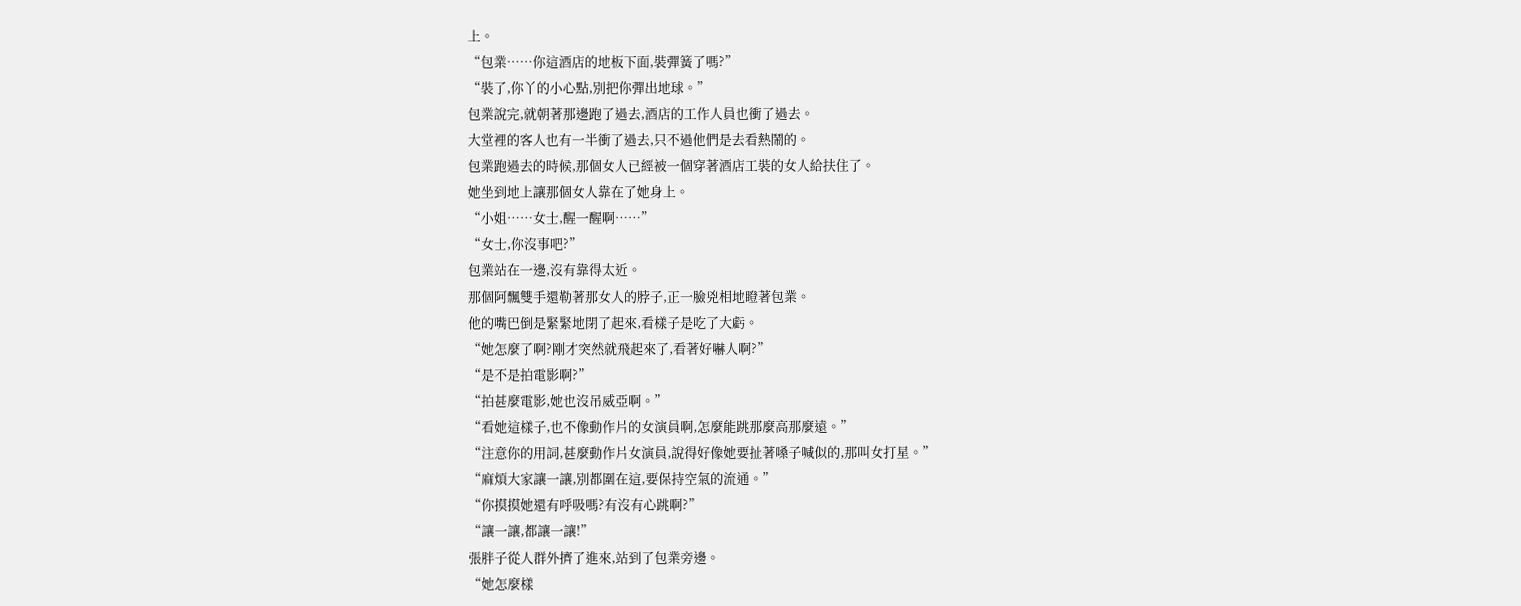上。
“包業……你這酒店的地板下面,裝彈簧了嗎?”
“裝了,你丫的小心點,別把你彈出地球。”
包業說完,就朝著那邊跑了過去,酒店的工作人員也衝了過去。
大堂裡的客人也有一半衝了過去,只不過他們是去看熱鬧的。
包業跑過去的時候,那個女人已經被一個穿著酒店工裝的女人給扶住了。
她坐到地上讓那個女人靠在了她身上。
“小姐……女士,醒一醒啊……”
“女士,你沒事吧?”
包業站在一邊,沒有靠得太近。
那個阿飄雙手還勒著那女人的脖子,正一臉兇相地瞪著包業。
他的嘴巴倒是緊緊地閉了起來,看樣子是吃了大虧。
“她怎麼了啊?剛才突然就飛起來了,看著好嚇人啊?”
“是不是拍電影啊?”
“拍甚麼電影,她也沒吊威亞啊。”
“看她這樣子,也不像動作片的女演員啊,怎麼能跳那麼高那麼遠。”
“注意你的用詞,甚麼動作片女演員,說得好像她要扯著嗓子喊似的,那叫女打星。”
“麻煩大家讓一讓,別都圍在這,要保持空氣的流通。”
“你摸摸她還有呼吸嗎?有沒有心跳啊?”
“讓一讓,都讓一讓!”
張胖子從人群外擠了進來,站到了包業旁邊。
“她怎麼樣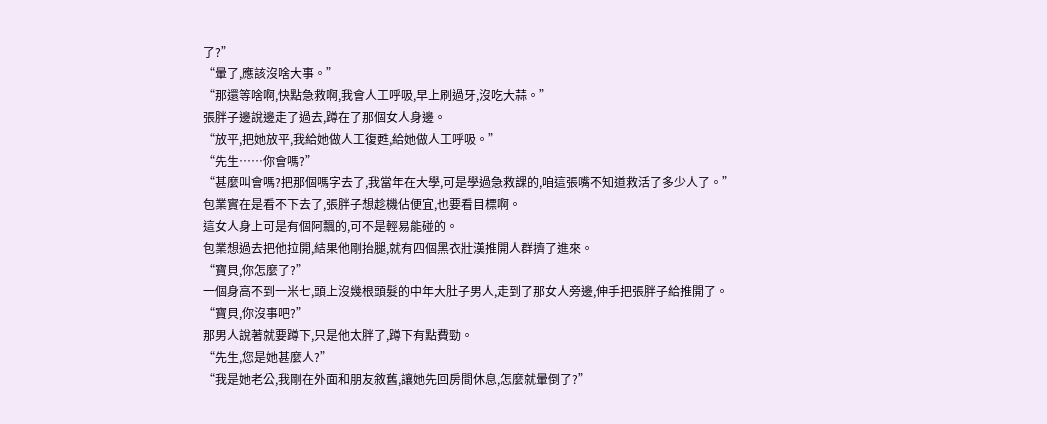了?”
“暈了,應該沒啥大事。”
“那還等啥啊,快點急救啊,我會人工呼吸,早上刷過牙,沒吃大蒜。”
張胖子邊說邊走了過去,蹲在了那個女人身邊。
“放平,把她放平,我給她做人工復甦,給她做人工呼吸。”
“先生……你會嗎?”
“甚麼叫會嗎?把那個嗎字去了,我當年在大學,可是學過急救課的,咱這張嘴不知道救活了多少人了。”
包業實在是看不下去了,張胖子想趁機佔便宜,也要看目標啊。
這女人身上可是有個阿飄的,可不是輕易能碰的。
包業想過去把他拉開,結果他剛抬腿,就有四個黑衣壯漢推開人群擠了進來。
“寶貝,你怎麼了?”
一個身高不到一米七,頭上沒幾根頭髮的中年大肚子男人,走到了那女人旁邊,伸手把張胖子給推開了。
“寶貝,你沒事吧?”
那男人說著就要蹲下,只是他太胖了,蹲下有點費勁。
“先生,您是她甚麼人?”
“我是她老公,我剛在外面和朋友敘舊,讓她先回房間休息,怎麼就暈倒了?”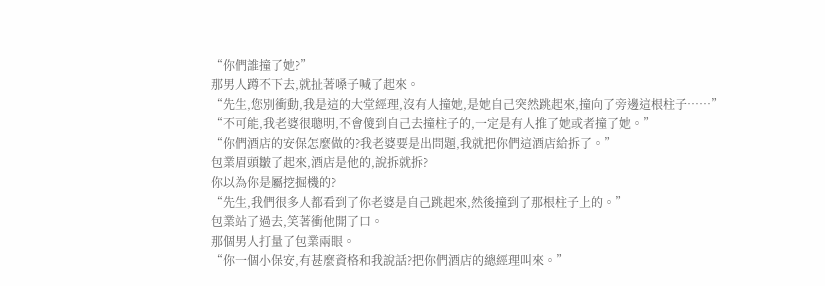“你們誰撞了她?”
那男人蹲不下去,就扯著嗓子喊了起來。
“先生,您別衝動,我是這的大堂經理,沒有人撞她,是她自己突然跳起來,撞向了旁邊這根柱子……”
“不可能,我老婆很聰明,不會傻到自己去撞柱子的,一定是有人推了她或者撞了她。”
“你們酒店的安保怎麼做的?我老婆要是出問題,我就把你們這酒店給拆了。”
包業眉頭皺了起來,酒店是他的,說拆就拆?
你以為你是屬挖掘機的?
“先生,我們很多人都看到了你老婆是自己跳起來,然後撞到了那根柱子上的。”
包業站了過去,笑著衝他開了口。
那個男人打量了包業兩眼。
“你一個小保安,有甚麼資格和我說話?把你們酒店的總經理叫來。”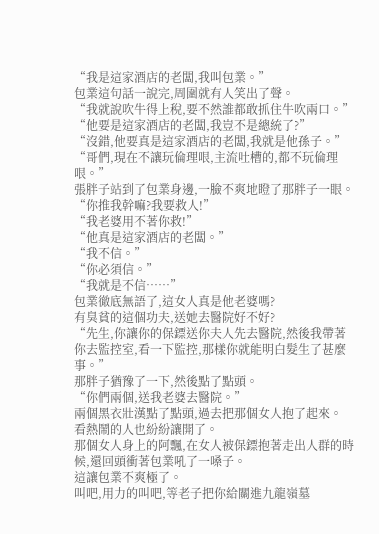“我是這家酒店的老闆,我叫包業。”
包業這句話一說完,周圍就有人笑出了聲。
“我就說吹牛得上稅,要不然誰都敢抓住牛吹兩口。”
“他要是這家酒店的老闆,我豈不是總統了?”
“沒錯,他要真是這家酒店的老闆,我就是他孫子。”
“哥們,現在不讓玩倫理哏,主流吐槽的,都不玩倫理哏。”
張胖子站到了包業身邊,一臉不爽地瞪了那胖子一眼。
“你推我幹嘛?我要救人!”
“我老婆用不著你救!”
“他真是這家酒店的老闆。”
“我不信。”
“你必須信。”
“我就是不信……”
包業徹底無語了,這女人真是他老婆嗎?
有臭貧的這個功夫,送她去醫院好不好?
“先生,你讓你的保鏢送你夫人先去醫院,然後我帶著你去監控室,看一下監控,那樣你就能明白髮生了甚麼事。”
那胖子猶豫了一下,然後點了點頭。
“你們兩個,送我老婆去醫院。”
兩個黑衣壯漢點了點頭,過去把那個女人抱了起來。
看熱鬧的人也紛紛讓開了。
那個女人身上的阿飄,在女人被保鏢抱著走出人群的時候,還回頭衝著包業吼了一嗓子。
這讓包業不爽極了。
叫吧,用力的叫吧,等老子把你給關進九龍嶺墓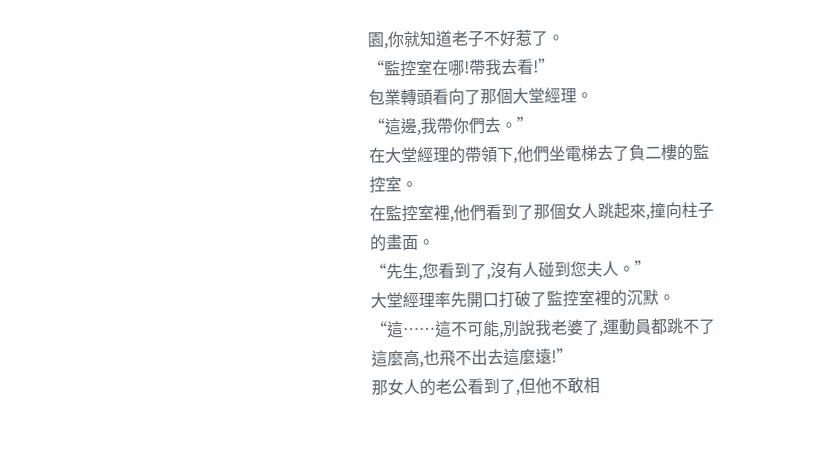園,你就知道老子不好惹了。
“監控室在哪!帶我去看!”
包業轉頭看向了那個大堂經理。
“這邊,我帶你們去。”
在大堂經理的帶領下,他們坐電梯去了負二樓的監控室。
在監控室裡,他們看到了那個女人跳起來,撞向柱子的畫面。
“先生,您看到了,沒有人碰到您夫人。”
大堂經理率先開口打破了監控室裡的沉默。
“這……這不可能,別說我老婆了,運動員都跳不了這麼高,也飛不出去這麼遠!”
那女人的老公看到了,但他不敢相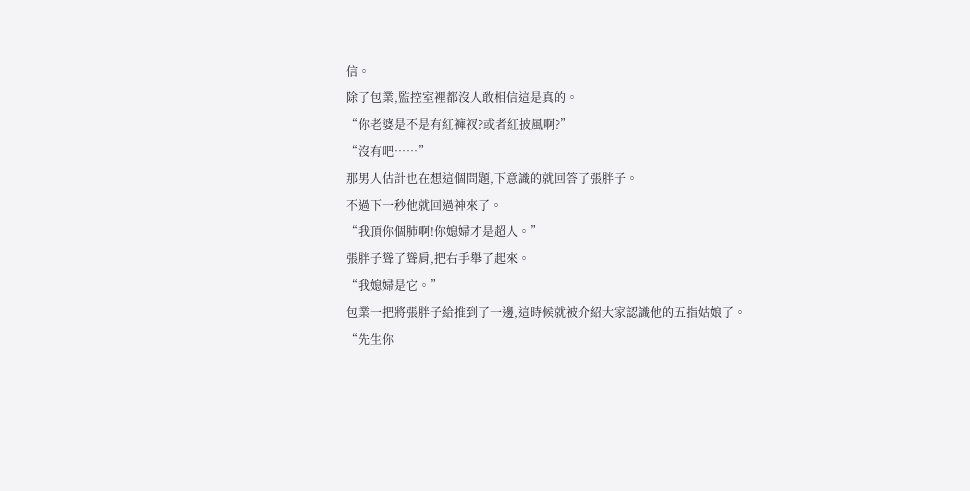信。
除了包業,監控室裡都沒人敢相信這是真的。
“你老婆是不是有紅褲衩?或者紅披風啊?”
“沒有吧……”
那男人估計也在想這個問題,下意識的就回答了張胖子。
不過下一秒他就回過神來了。
“我頂你個肺啊!你媳婦才是超人。”
張胖子聳了聳肩,把右手舉了起來。
“我媳婦是它。”
包業一把將張胖子給推到了一邊,這時候就被介紹大家認識他的五指姑娘了。
“先生你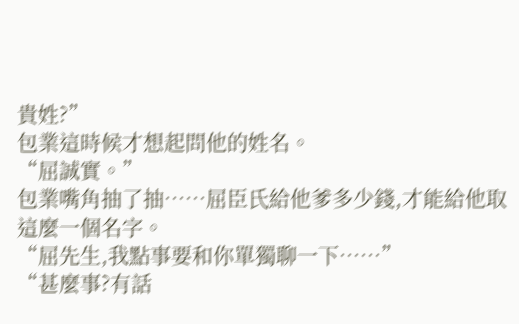貴姓?”
包業這時候才想起問他的姓名。
“屈誠實。”
包業嘴角抽了抽……屈臣氏給他爹多少錢,才能給他取這麼一個名字。
“屈先生,我點事要和你單獨聊一下……”
“甚麼事?有話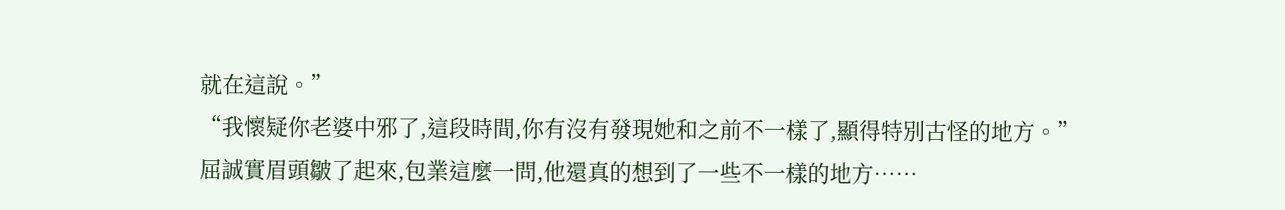就在這說。”
“我懷疑你老婆中邪了,這段時間,你有沒有發現她和之前不一樣了,顯得特別古怪的地方。”
屈誠實眉頭皺了起來,包業這麼一問,他還真的想到了一些不一樣的地方……